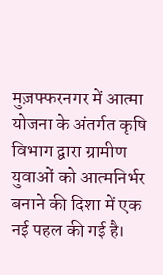मुज़फ्फरनगर में आत्मा योजना के अंतर्गत कृषि विभाग द्वारा ग्रामीण युवाओं को आत्मनिर्भर बनाने की दिशा में एक नई पहल की गई है।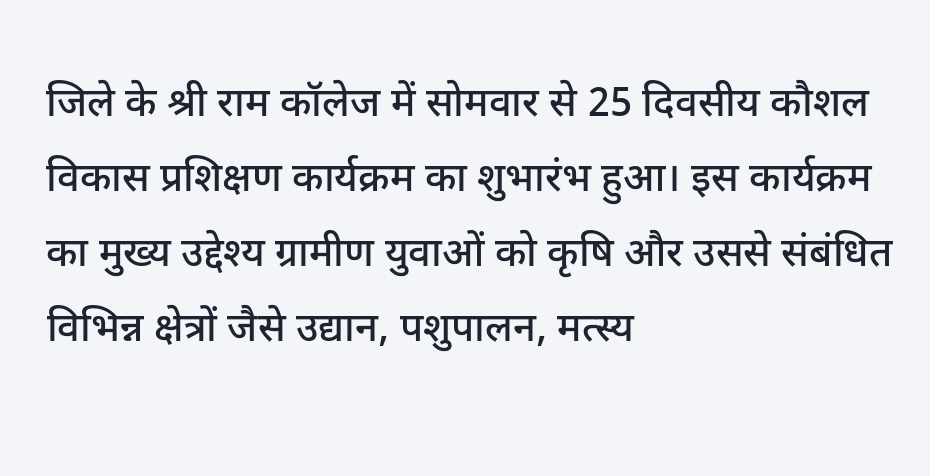जिले के श्री राम कॉलेज में सोमवार से 25 दिवसीय कौशल विकास प्रशिक्षण कार्यक्रम का शुभारंभ हुआ। इस कार्यक्रम का मुख्य उद्देश्य ग्रामीण युवाओं को कृषि और उससे संबंधित विभिन्न क्षेत्रों जैसे उद्यान, पशुपालन, मत्स्य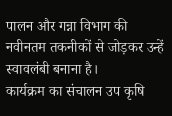पालन और गन्ना विभाग की नवीनतम तकनीकों से जोड़कर उन्हें स्वावलंबी बनाना है।
कार्यक्रम का संचालन उप कृषि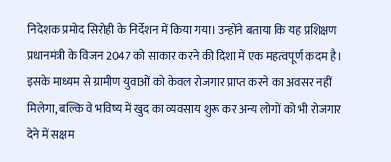निदेशक प्रमोद सिरोही के निर्देशन में किया गया। उन्होंने बताया कि यह प्रशिक्षण प्रधानमंत्री के विजन 2047 को साकार करने की दिशा में एक महत्वपूर्ण कदम है। इसके माध्यम से ग्रामीण युवाओं को केवल रोजगार प्राप्त करने का अवसर नहीं मिलेगा, बल्कि वे भविष्य में खुद का व्यवसाय शुरू कर अन्य लोगों को भी रोजगार देने में सक्षम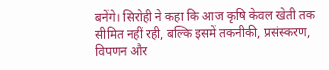बनेंगे। सिरोही ने कहा कि आज कृषि केवल खेती तक सीमित नहीं रही, बल्कि इसमें तकनीकी, प्रसंस्करण, विपणन और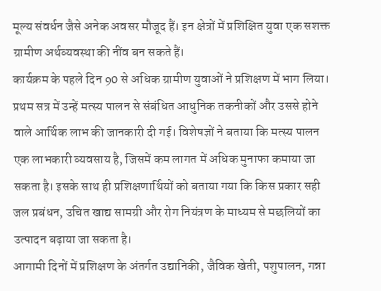मूल्य संवर्धन जैसे अनेक अवसर मौजूद हैं। इन क्षेत्रों में प्रशिक्षित युवा एक सशक्त ग्रामीण अर्थव्यवस्था की नींव बन सकते हैं।
कार्यक्रम के पहले दिन 90 से अधिक ग्रामीण युवाओं ने प्रशिक्षण में भाग लिया। प्रथम सत्र में उन्हें मत्स्य पालन से संबंधित आधुनिक तकनीकों और उससे होने वाले आर्थिक लाभ की जानकारी दी गई। विशेषज्ञों ने बताया कि मत्स्य पालन एक लाभकारी व्यवसाय है, जिसमें कम लागत में अधिक मुनाफा कमाया जा सकता है। इसके साथ ही प्रशिक्षणार्थियों को बताया गया कि किस प्रकार सही जल प्रबंधन, उचित खाद्य सामग्री और रोग नियंत्रण के माध्यम से मछलियों का उत्पादन बढ़ाया जा सकता है।
आगामी दिनों में प्रशिक्षण के अंतर्गत उद्यानिकी, जैविक खेती, पशुपालन, गन्ना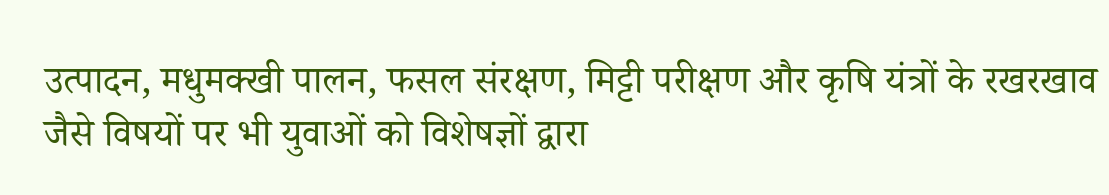उत्पादन, मधुमक्खी पालन, फसल संरक्षण, मिट्टी परीक्षण और कृषि यंत्रों के रखरखाव जैसे विषयों पर भी युवाओं को विशेषज्ञों द्वारा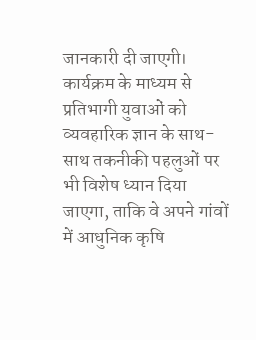जानकारी दी जाएगी। कार्यक्रम के माध्यम से प्रतिभागी युवाओं को व्यवहारिक ज्ञान के साथ-साथ तकनीकी पहलुओं पर भी विशेष ध्यान दिया जाएगा, ताकि वे अपने गांवों में आधुनिक कृषि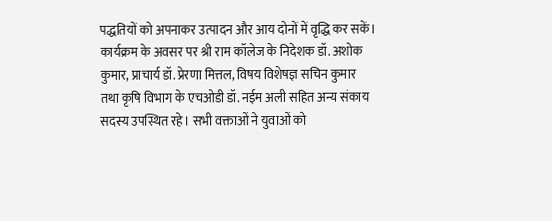पद्धतियों को अपनाकर उत्पादन और आय दोनों में वृद्धि कर सकें।
कार्यक्रम के अवसर पर श्री राम कॉलेज के निदेशक डॉ. अशोक कुमार, प्राचार्य डॉ. प्रेरणा मित्तल, विषय विशेषज्ञ सचिन कुमार तथा कृषि विभाग के एचओडी डॉ. नईम अली सहित अन्य संकाय सदस्य उपस्थित रहे। सभी वक्ताओं ने युवाओं को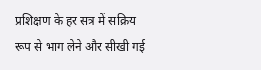प्रशिक्षण के हर सत्र में सक्रिय रूप से भाग लेने और सीखी गई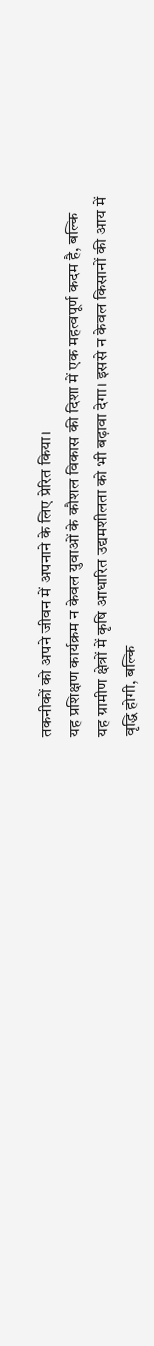तकनीकों को अपने जीवन में अपनाने के लिए प्रेरित किया।
यह प्रशिक्षण कार्यक्रम न केवल युवाओं के कौशल विकास की दिशा में एक महत्वपूर्ण कदम है, बल्कि यह ग्रामीण क्षेत्रों में कृषि आधारित उद्यमशीलता को भी बढ़ावा देगा। इससे न केवल किसानों की आय में वृद्धि होगी, बल्कि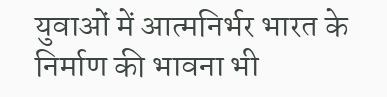युवाओं में आत्मनिर्भर भारत के निर्माण की भावना भी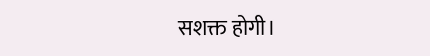सशक्त होगी।